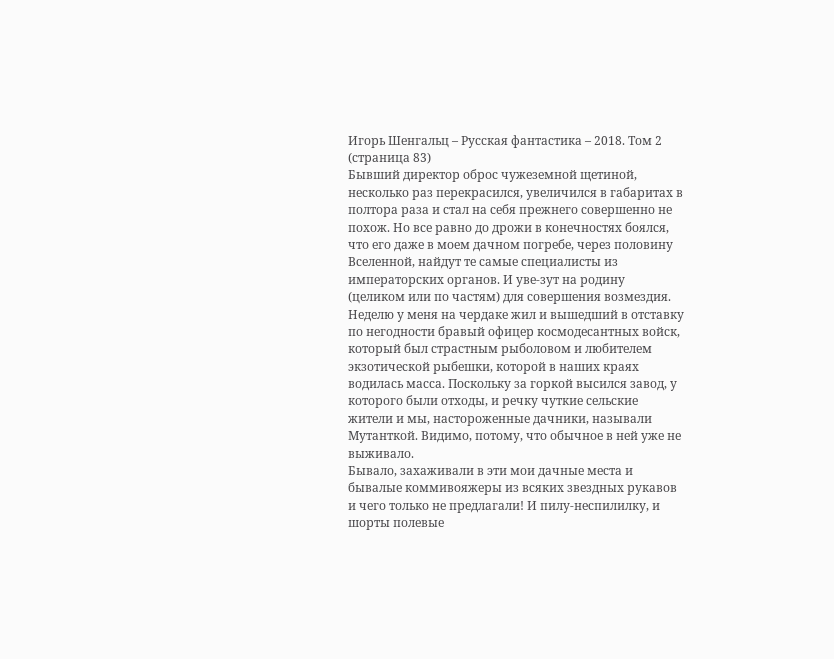Игорь Шенгальц – Русская фантастика – 2018. Том 2 (страница 83)
Бывший директор оброс чужеземной щетиной, несколько раз перекрасился, увеличился в габаритах в полтора раза и стал на себя прежнего совершенно не похож. Но все равно до дрожи в конечностях боялся, что его даже в моем дачном погребе, через половину Вселенной, найдут те самые специалисты из императорских органов. И уве-зут на родину (целиком или по частям) для совершения возмездия.
Неделю у меня на чердаке жил и вышедший в отставку по негодности бравый офицер космодесантных войск, который был страстным рыболовом и любителем экзотической рыбешки, которой в наших краях водилась масса. Поскольку за горкой высился завод, у которого были отходы, и речку чуткие сельские жители и мы, настороженные дачники, называли Мутанткой. Видимо, потому, что обычное в ней уже не выживало.
Бывало, захаживали в эти мои дачные места и бывалые коммивояжеры из всяких звездных рукавов и чего только не предлагали! И пилу-неспилилку, и шорты полевые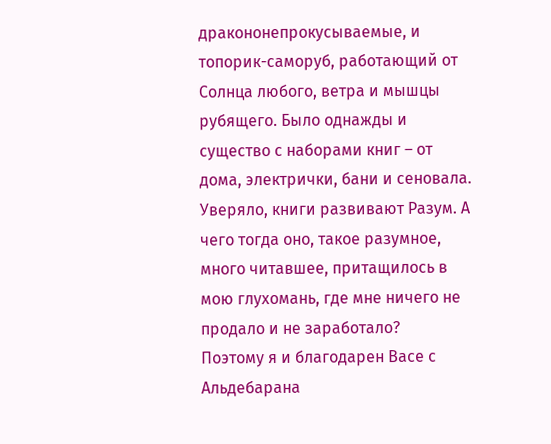дракононепрокусываемые, и топорик-саморуб, работающий от Солнца любого, ветра и мышцы рубящего. Было однажды и существо с наборами книг – от дома, электрички, бани и сеновала. Уверяло, книги развивают Разум. А чего тогда оно, такое разумное, много читавшее, притащилось в мою глухомань, где мне ничего не продало и не заработало?
Поэтому я и благодарен Васе с Альдебарана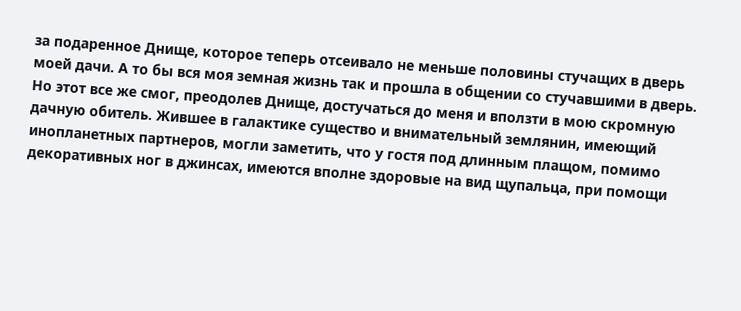за подаренное Днище, которое теперь отсеивало не меньше половины стучащих в дверь моей дачи. А то бы вся моя земная жизнь так и прошла в общении со стучавшими в дверь.
Но этот все же смог, преодолев Днище, достучаться до меня и вползти в мою скромную дачную обитель. Жившее в галактике существо и внимательный землянин, имеющий инопланетных партнеров, могли заметить, что у гостя под длинным плащом, помимо декоративных ног в джинсах, имеются вполне здоровые на вид щупальца, при помощи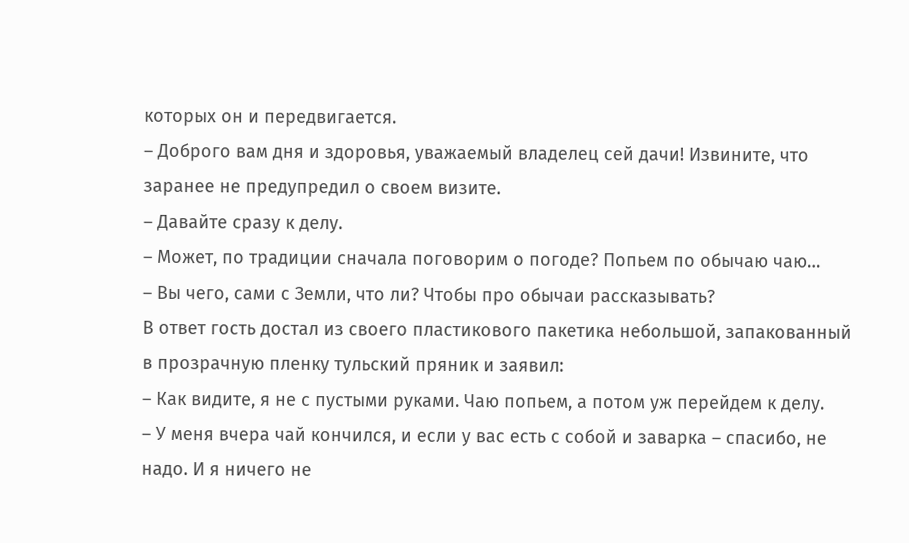которых он и передвигается.
– Доброго вам дня и здоровья, уважаемый владелец сей дачи! Извините, что заранее не предупредил о своем визите.
– Давайте сразу к делу.
– Может, по традиции сначала поговорим о погоде? Попьем по обычаю чаю…
– Вы чего, сами с Земли, что ли? Чтобы про обычаи рассказывать?
В ответ гость достал из своего пластикового пакетика небольшой, запакованный в прозрачную пленку тульский пряник и заявил:
– Как видите, я не с пустыми руками. Чаю попьем, а потом уж перейдем к делу.
– У меня вчера чай кончился, и если у вас есть с собой и заварка – спасибо, не надо. И я ничего не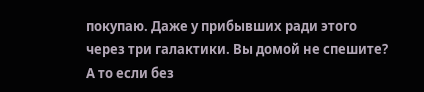покупаю. Даже у прибывших ради этого через три галактики. Вы домой не спешите? А то если без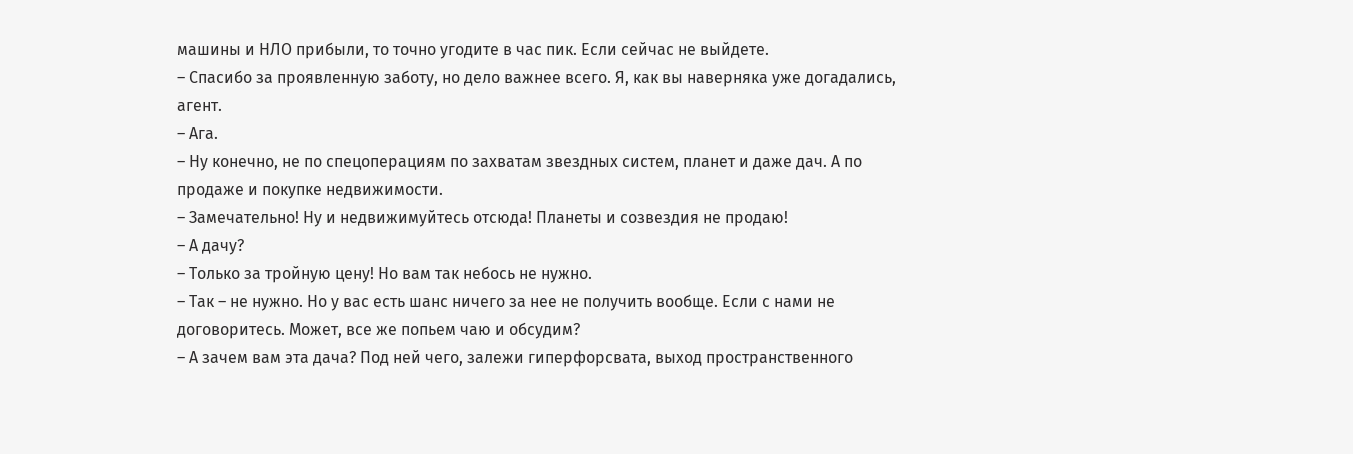машины и НЛО прибыли, то точно угодите в час пик. Если сейчас не выйдете.
– Спасибо за проявленную заботу, но дело важнее всего. Я, как вы наверняка уже догадались, агент.
– Ага.
– Ну конечно, не по спецоперациям по захватам звездных систем, планет и даже дач. А по продаже и покупке недвижимости.
– Замечательно! Ну и недвижимуйтесь отсюда! Планеты и созвездия не продаю!
– А дачу?
– Только за тройную цену! Но вам так небось не нужно.
– Так – не нужно. Но у вас есть шанс ничего за нее не получить вообще. Если с нами не договоритесь. Может, все же попьем чаю и обсудим?
– А зачем вам эта дача? Под ней чего, залежи гиперфорсвата, выход пространственного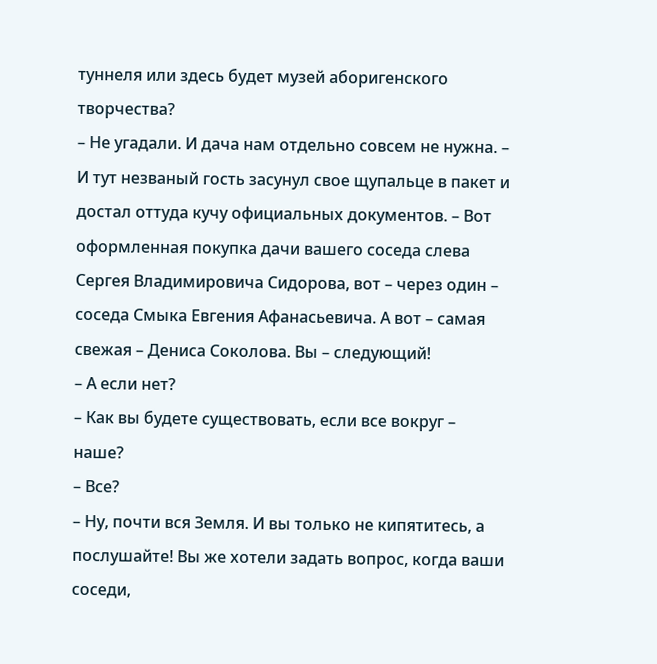туннеля или здесь будет музей аборигенского творчества?
– Не угадали. И дача нам отдельно совсем не нужна. – И тут незваный гость засунул свое щупальце в пакет и достал оттуда кучу официальных документов. – Вот оформленная покупка дачи вашего соседа слева Сергея Владимировича Сидорова, вот – через один – соседа Смыка Евгения Афанасьевича. А вот – самая свежая – Дениса Соколова. Вы – следующий!
– А если нет?
– Как вы будете существовать, если все вокруг – наше?
– Все?
– Ну, почти вся Земля. И вы только не кипятитесь, а послушайте! Вы же хотели задать вопрос, когда ваши соседи,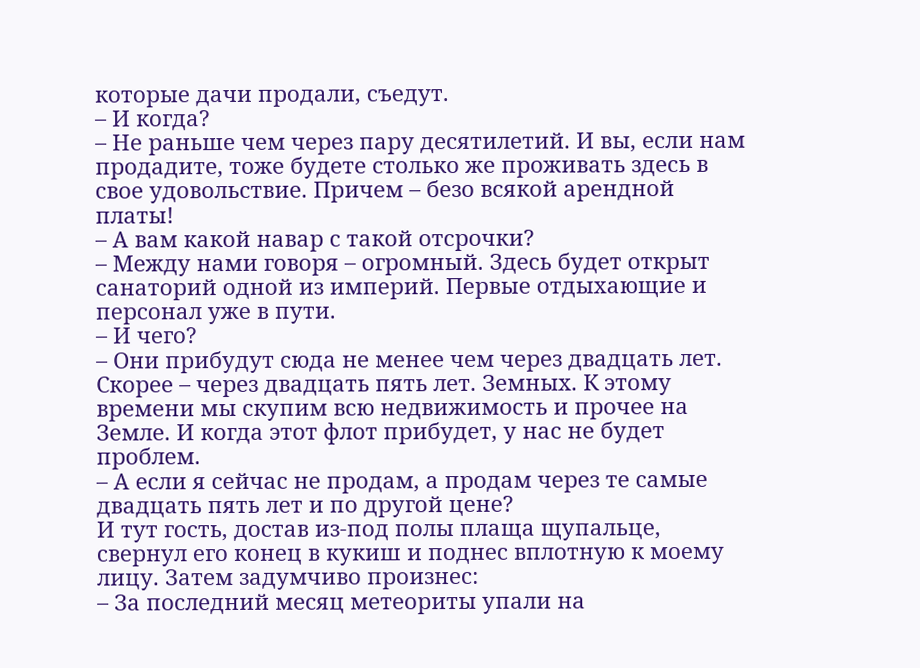которые дачи продали, съедут.
– И когда?
– Не раньше чем через пару десятилетий. И вы, если нам продадите, тоже будете столько же проживать здесь в свое удовольствие. Причем – безо всякой арендной платы!
– А вам какой навар с такой отсрочки?
– Между нами говоря – огромный. Здесь будет открыт санаторий одной из империй. Первые отдыхающие и персонал уже в пути.
– И чего?
– Они прибудут сюда не менее чем через двадцать лет. Скорее – через двадцать пять лет. Земных. К этому времени мы скупим всю недвижимость и прочее на Земле. И когда этот флот прибудет, у нас не будет проблем.
– А если я сейчас не продам, а продам через те самые двадцать пять лет и по другой цене?
И тут гость, достав из-под полы плаща щупальце, свернул его конец в кукиш и поднес вплотную к моему лицу. Затем задумчиво произнес:
– За последний месяц метеориты упали на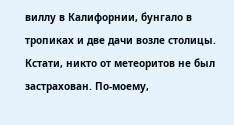виллу в Калифорнии, бунгало в тропиках и две дачи возле столицы. Кстати, никто от метеоритов не был застрахован. По-моему,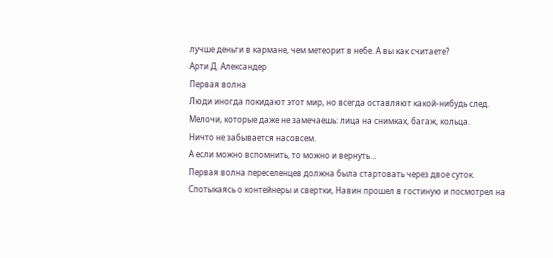лучше деньги в кармане, чем метеорит в небе. А вы как считаете?
Арти Д. Александер
Первая волна
Люди иногда покидают этот мир, но всегда оставляют какой-нибудь след.
Мелочи, которые даже не замечаешь: лица на снимках, багаж, кольца.
Ничто не забывается насовсем.
А если можно вспомнить, то можно и вернуть…
Первая волна переселенцев должна была стартовать через двое суток.
Спотыкаясь о контейнеры и свертки, Навин прошел в гостиную и посмотрел на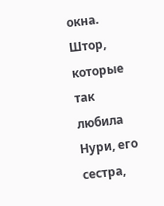окна. Штор, которые так любила Нури, его сестра,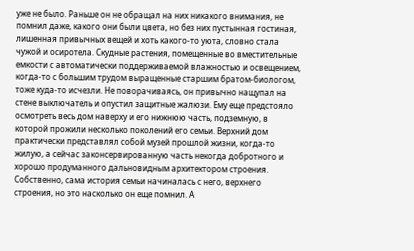уже не было. Раньше он не обращал на них никакого внимания, не помнил даже, какого они были цвета, но без них пустынная гостиная, лишенная привычных вещей и хоть какого-то уюта, словно стала чужой и осиротела. Скудные растения, помещенные во вместительные емкости с автоматически поддерживаемой влажностью и освещением, когда-то с большим трудом выращенные старшим братом-биологом, тоже куда-то исчезли. Не поворачиваясь, он привычно нащупал на стене выключатель и опустил защитные жалюзи. Ему еще предстояло осмотреть весь дом наверху и его нижнюю часть, подземную, в которой прожили несколько поколений его семьи. Верхний дом практически представлял собой музей прошлой жизни, когда-то жилую, а сейчас законсервированную часть некогда добротного и хорошо продуманного дальновидным архитектором строения. Собственно, сама история семьи начиналась с него, верхнего строения, но это насколько он еще помнил. А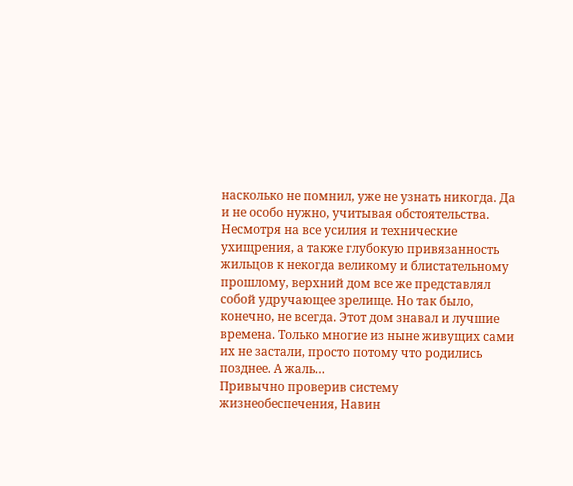насколько не помнил, уже не узнать никогда. Да и не особо нужно, учитывая обстоятельства. Несмотря на все усилия и технические ухищрения, а также глубокую привязанность жильцов к некогда великому и блистательному прошлому, верхний дом все же представлял собой удручающее зрелище. Но так было, конечно, не всегда. Этот дом знавал и лучшие времена. Только многие из ныне живущих сами их не застали, просто потому что родились позднее. А жаль…
Привычно проверив систему жизнеобеспечения, Навин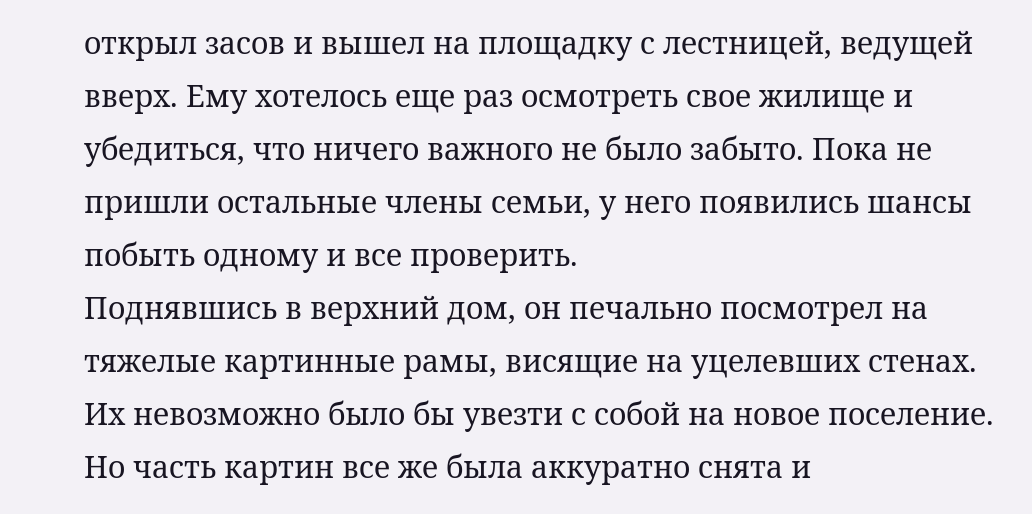открыл засов и вышел на площадку с лестницей, ведущей вверх. Ему хотелось еще раз осмотреть свое жилище и убедиться, что ничего важного не было забыто. Пока не пришли остальные члены семьи, у него появились шансы побыть одному и все проверить.
Поднявшись в верхний дом, он печально посмотрел на тяжелые картинные рамы, висящие на уцелевших стенах. Их невозможно было бы увезти с собой на новое поселение. Но часть картин все же была аккуратно снята и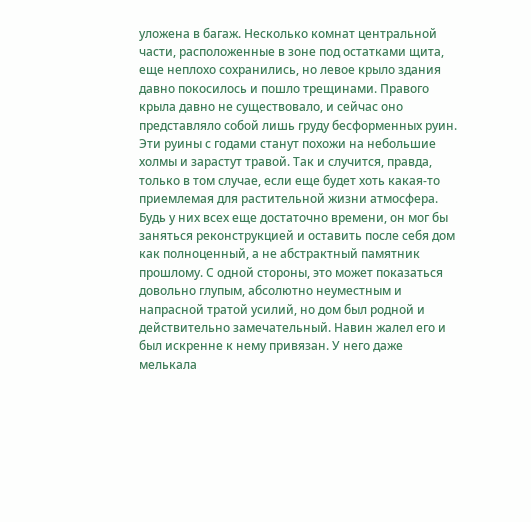уложена в багаж. Несколько комнат центральной части, расположенные в зоне под остатками щита, еще неплохо сохранились, но левое крыло здания давно покосилось и пошло трещинами. Правого крыла давно не существовало, и сейчас оно представляло собой лишь груду бесформенных руин. Эти руины с годами станут похожи на небольшие холмы и зарастут травой. Так и случится, правда, только в том случае, если еще будет хоть какая-то приемлемая для растительной жизни атмосфера. Будь у них всех еще достаточно времени, он мог бы заняться реконструкцией и оставить после себя дом как полноценный, а не абстрактный памятник прошлому. С одной стороны, это может показаться довольно глупым, абсолютно неуместным и напрасной тратой усилий, но дом был родной и действительно замечательный. Навин жалел его и был искренне к нему привязан. У него даже мелькала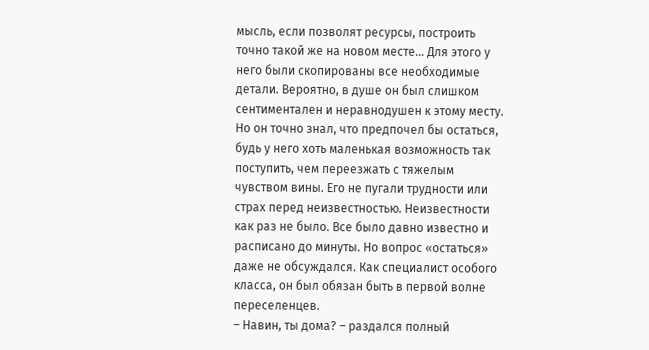мысль, если позволят ресурсы, построить точно такой же на новом месте… Для этого у него были скопированы все необходимые детали. Вероятно, в душе он был слишком сентиментален и неравнодушен к этому месту. Но он точно знал, что предпочел бы остаться, будь у него хоть маленькая возможность так поступить, чем переезжать с тяжелым чувством вины. Его не пугали трудности или страх перед неизвестностью. Неизвестности как раз не было. Все было давно известно и расписано до минуты. Но вопрос «остаться» даже не обсуждался. Как специалист особого класса, он был обязан быть в первой волне переселенцев.
– Навин, ты дома? – раздался полный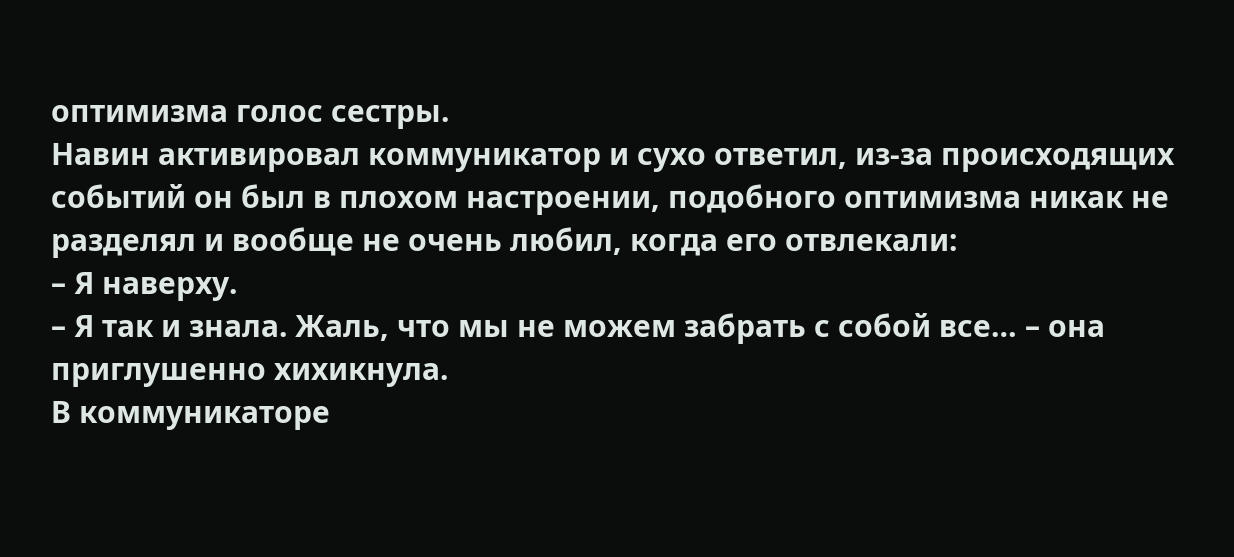оптимизма голос сестры.
Навин активировал коммуникатор и сухо ответил, из-за происходящих событий он был в плохом настроении, подобного оптимизма никак не разделял и вообще не очень любил, когда его отвлекали:
– Я наверху.
– Я так и знала. Жаль, что мы не можем забрать с собой все… – она приглушенно хихикнула.
В коммуникаторе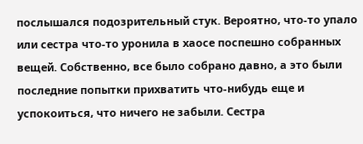послышался подозрительный стук. Вероятно, что-то упало или сестра что-то уронила в хаосе поспешно собранных вещей. Собственно, все было собрано давно, а это были последние попытки прихватить что-нибудь еще и успокоиться, что ничего не забыли. Сестра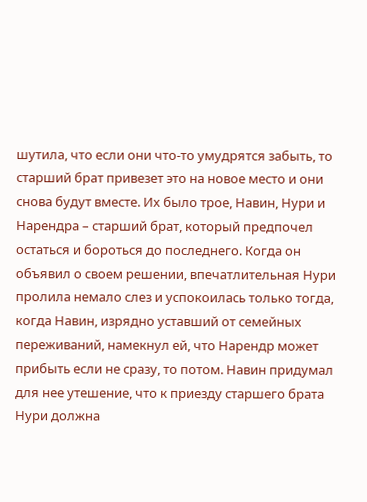шутила, что если они что-то умудрятся забыть, то старший брат привезет это на новое место и они снова будут вместе. Их было трое, Навин, Нури и Нарендра – старший брат, который предпочел остаться и бороться до последнего. Когда он объявил о своем решении, впечатлительная Нури пролила немало слез и успокоилась только тогда, когда Навин, изрядно уставший от семейных переживаний, намекнул ей, что Нарендр может прибыть если не сразу, то потом. Навин придумал для нее утешение, что к приезду старшего брата Нури должна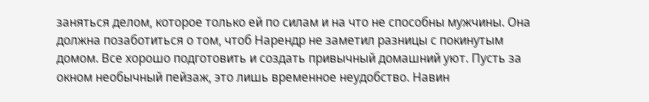заняться делом, которое только ей по силам и на что не способны мужчины. Она должна позаботиться о том, чтоб Нарендр не заметил разницы с покинутым домом. Все хорошо подготовить и создать привычный домашний уют. Пусть за окном необычный пейзаж, это лишь временное неудобство. Навин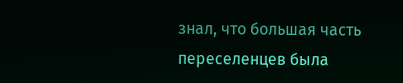знал, что большая часть переселенцев была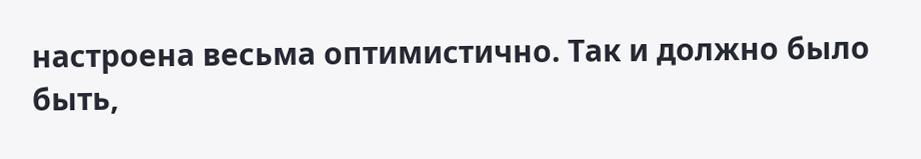настроена весьма оптимистично. Так и должно было быть,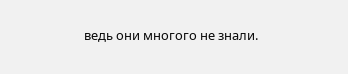ведь они многого не знали.